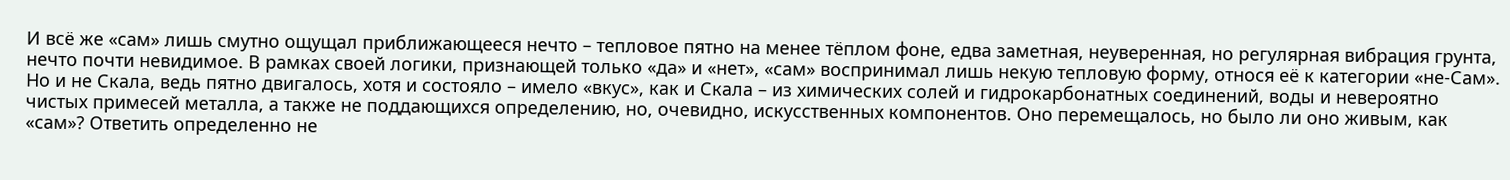И всё же «сам» лишь смутно ощущал приближающееся нечто – тепловое пятно на менее тёплом фоне, едва заметная, неуверенная, но регулярная вибрация грунта, нечто почти невидимое. В рамках своей логики, признающей только «да» и «нет», «сам» воспринимал лишь некую тепловую форму, относя её к категории «не-Сам». Но и не Скала, ведь пятно двигалось, хотя и состояло – имело «вкус», как и Скала – из химических солей и гидрокарбонатных соединений, воды и невероятно чистых примесей металла, а также не поддающихся определению, но, очевидно, искусственных компонентов. Оно перемещалось, но было ли оно живым, как «сам»? Ответить определенно не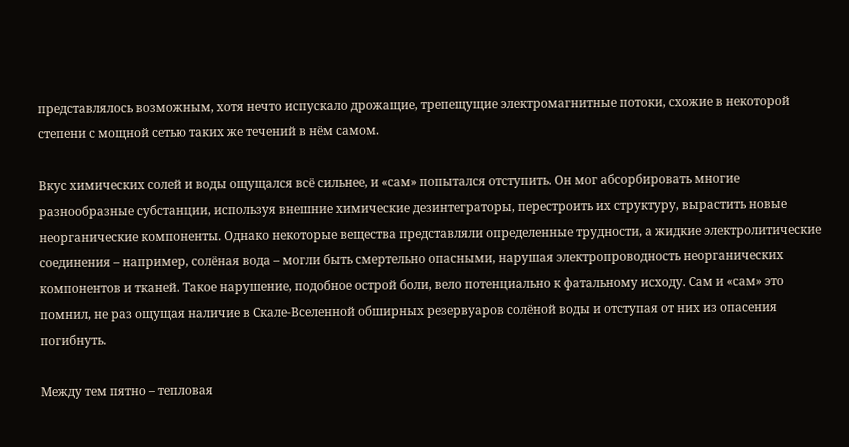представлялось возможным, хотя нечто испускало дрожащие, трепещущие электромагнитные потоки, схожие в некоторой степени с мощной сетью таких же течений в нём самом.

Вкус химических солей и воды ощущался всё сильнее, и «сам» попытался отступить. Он мог абсорбировать многие разнообразные субстанции, используя внешние химические дезинтеграторы, перестроить их структуру, вырастить новые неорганические компоненты. Однако некоторые вещества представляли определенные трудности, а жидкие электролитические соединения – например, солёная вода – могли быть смертельно опасными, нарушая электропроводность неорганических компонентов и тканей. Такое нарушение, подобное острой боли, вело потенциально к фатальному исходу. Сам и «сам» это помнил, не раз ощущая наличие в Скале-Вселенной обширных резервуаров солёной воды и отступая от них из опасения погибнуть.

Между тем пятно – тепловая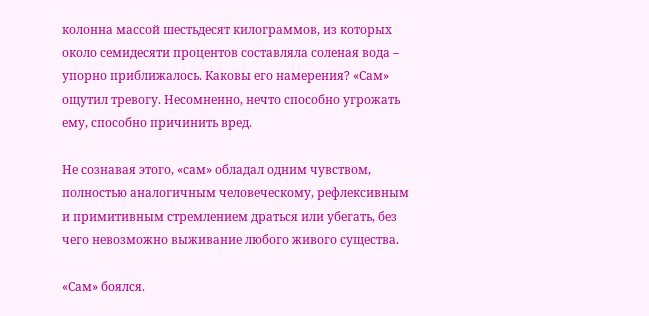колонна массой шестьдесят килограммов, из которых около семидесяти процентов составляла соленая вода – упорно приближалось. Каковы его намерения? «Сам» ощутил тревогу. Несомненно, нечто способно угрожать ему, способно причинить вред.

Не сознавая этого, «сам» обладал одним чувством, полностью аналогичным человеческому, рефлексивным и примитивным стремлением драться или убегать, без чего невозможно выживание любого живого существа.

«Сам» боялся.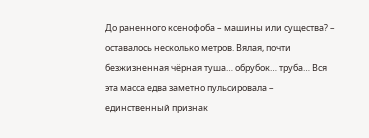До раненного ксенофоба – машины или существа? – оставалось несколько метров. Вялая, почти безжизненная чёрная туша… обрубок… труба… Вся эта масса едва заметно пульсировала – единственный признак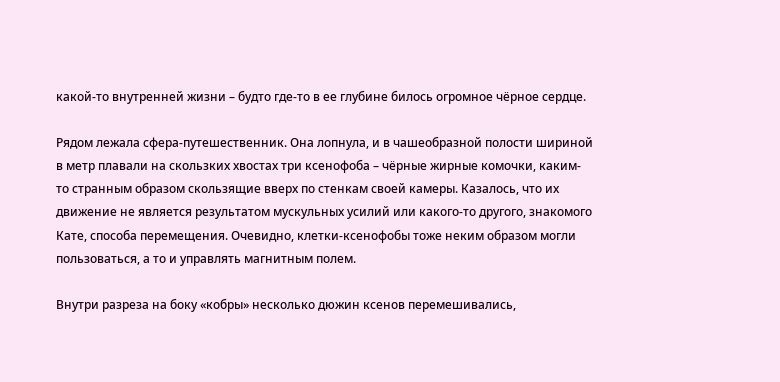какой-то внутренней жизни – будто где-то в ее глубине билось огромное чёрное сердце.

Рядом лежала сфера-путешественник. Она лопнула, и в чашеобразной полости шириной в метр плавали на скользких хвостах три ксенофоба – чёрные жирные комочки, каким-то странным образом скользящие вверх по стенкам своей камеры. Казалось, что их движение не является результатом мускульных усилий или какого-то другого, знакомого Кате, способа перемещения. Очевидно, клетки-ксенофобы тоже неким образом могли пользоваться, а то и управлять магнитным полем.

Внутри разреза на боку «кобры» несколько дюжин ксенов перемешивались,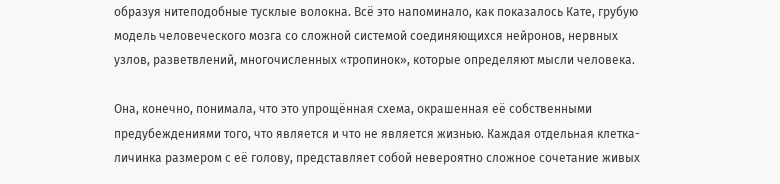образуя нитеподобные тусклые волокна. Всё это напоминало, как показалось Кате, грубую модель человеческого мозга со сложной системой соединяющихся нейронов, нервных узлов, разветвлений, многочисленных «тропинок», которые определяют мысли человека.

Она, конечно, понимала, что это упрощённая схема, окрашенная её собственными предубеждениями того, что является и что не является жизнью. Каждая отдельная клетка-личинка размером с её голову, представляет собой невероятно сложное сочетание живых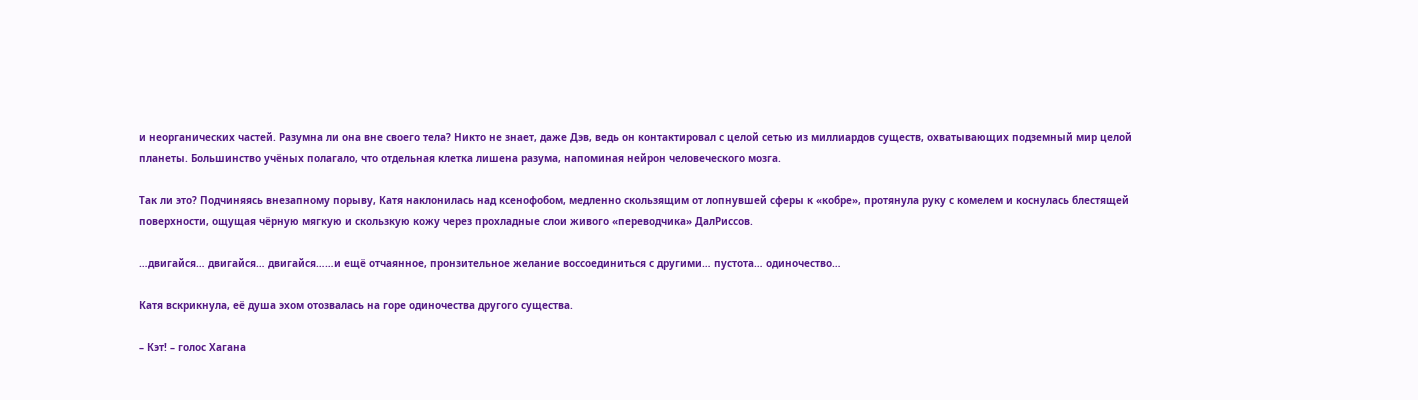и неорганических частей. Разумна ли она вне своего тела? Никто не знает, даже Дэв, ведь он контактировал с целой сетью из миллиардов существ, охватывающих подземный мир целой планеты. Большинство учёных полагало, что отдельная клетка лишена разума, напоминая нейрон человеческого мозга.

Так ли это? Подчиняясь внезапному порыву, Катя наклонилась над ксенофобом, медленно скользящим от лопнувшей сферы к «кобре», протянула руку с комелем и коснулась блестящей поверхности, ощущая чёрную мягкую и скользкую кожу через прохладные слои живого «переводчика» ДалРиссов.

…двигайся… двигайся… двигайся……и ещё отчаянное, пронзительное желание воссоединиться с другими… пустота… одиночество…

Катя вскрикнула, её душа эхом отозвалась на горе одиночества другого существа.

– Кэт! – голос Хагана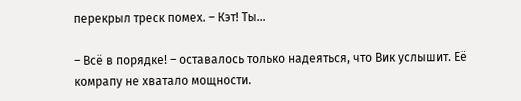перекрыл треск помех. – Кэт! Ты…

– Всё в порядке! – оставалось только надеяться, что Вик услышит. Её комрапу не хватало мощности.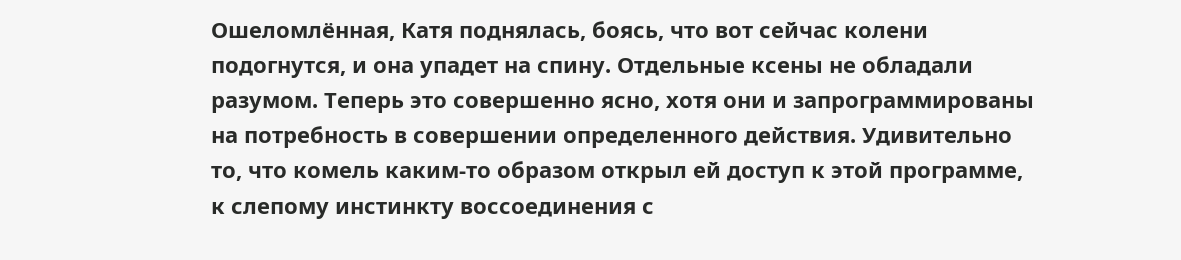Ошеломлённая, Катя поднялась, боясь, что вот сейчас колени подогнутся, и она упадет на спину. Отдельные ксены не обладали разумом. Теперь это совершенно ясно, хотя они и запрограммированы на потребность в совершении определенного действия. Удивительно то, что комель каким-то образом открыл ей доступ к этой программе, к слепому инстинкту воссоединения с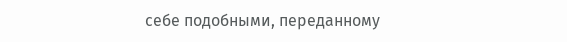себе подобными, переданному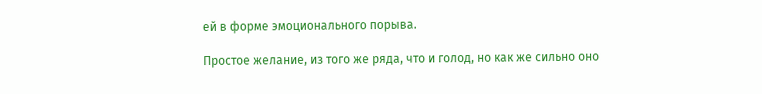ей в форме эмоционального порыва.

Простое желание, из того же ряда, что и голод, но как же сильно оно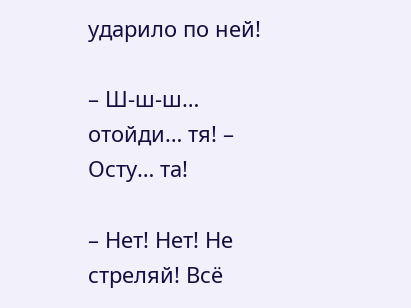ударило по ней!

– Ш-ш-ш… отойди… тя! – Осту… та!

– Нет! Нет! Не стреляй! Всё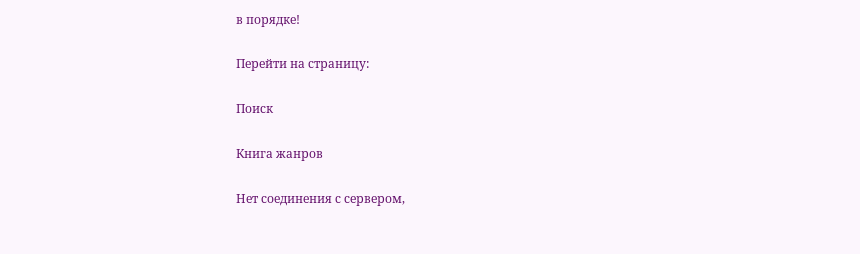в порядке!

Перейти на страницу:

Поиск

Книга жанров

Нет соединения с сервером,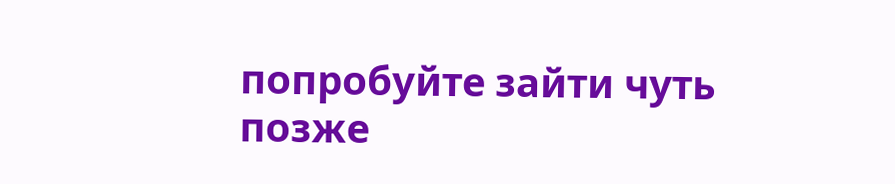попробуйте зайти чуть позже